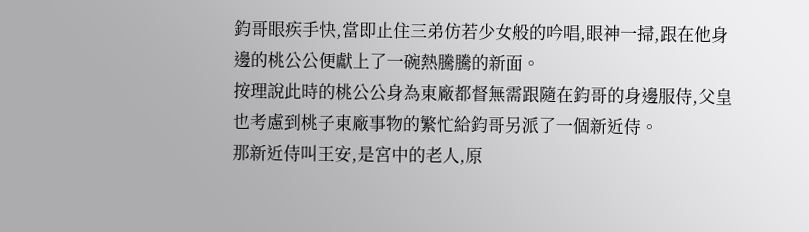鈞哥眼疾手快,當即止住三弟仿若少女般的吟唱,眼神一掃,跟在他身邊的桃公公便獻上了一碗熱騰騰的新面。
按理說此時的桃公公身為東廠都督無需跟隨在鈞哥的身邊服侍,父皇也考慮到桃子東廠事物的繁忙給鈞哥另派了一個新近侍。
那新近侍叫王安,是宮中的老人,原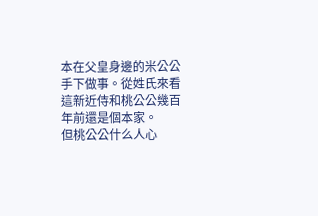本在父皇身邊的米公公手下做事。從姓氏來看這新近侍和桃公公幾百年前還是個本家。
但桃公公什么人心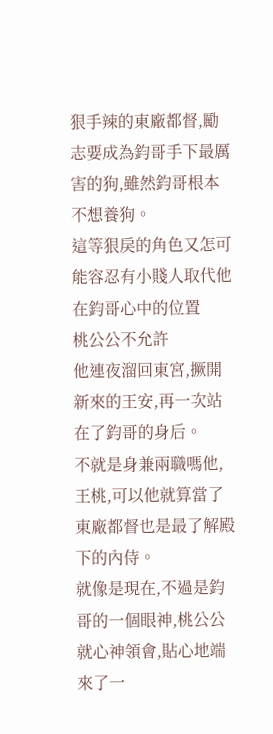狠手辣的東廠都督,勵志要成為鈞哥手下最厲害的狗,雖然鈞哥根本不想養狗。
這等狠戾的角色又怎可能容忍有小賤人取代他在鈞哥心中的位置
桃公公不允許
他連夜溜回東宮,撅開新來的王安,再一次站在了鈞哥的身后。
不就是身兼兩職嗎他,王桃,可以他就算當了東廠都督也是最了解殿下的內侍。
就像是現在,不過是鈞哥的一個眼神,桃公公就心神領會,貼心地端來了一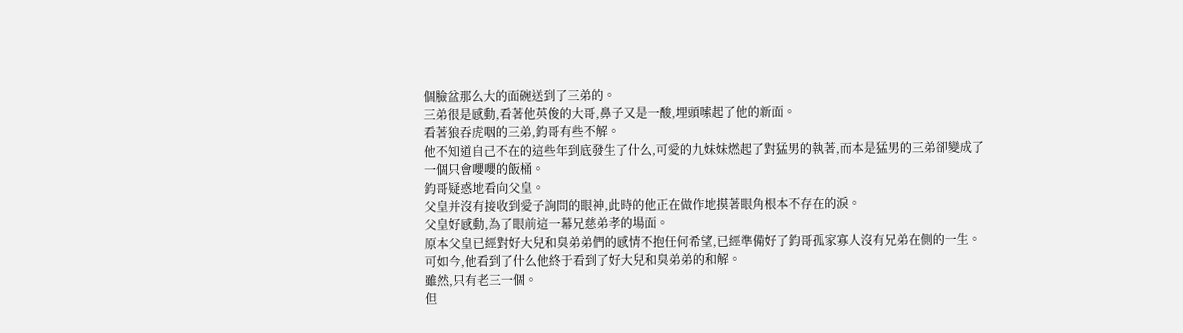個臉盆那么大的面碗送到了三弟的。
三弟很是感動,看著他英俊的大哥,鼻子又是一酸,埋頭嗦起了他的新面。
看著狼吞虎咽的三弟,鈞哥有些不解。
他不知道自己不在的這些年到底發生了什么,可愛的九妹妹燃起了對猛男的執著,而本是猛男的三弟卻變成了一個只會嚶嚶的飯桶。
鈞哥疑惑地看向父皇。
父皇并沒有接收到愛子詢問的眼神,此時的他正在做作地摸著眼角根本不存在的淚。
父皇好感動,為了眼前這一幕兄慈弟孝的場面。
原本父皇已經對好大兒和臭弟弟們的感情不抱任何希望,已經準備好了鈞哥孤家寡人沒有兄弟在側的一生。
可如今,他看到了什么他終于看到了好大兒和臭弟弟的和解。
雖然,只有老三一個。
但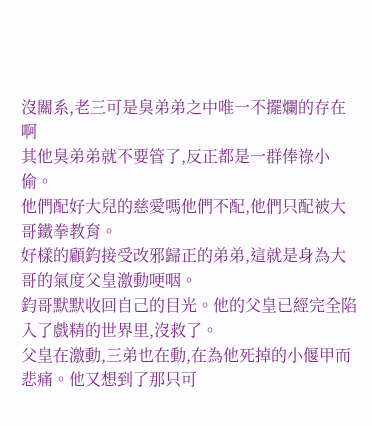沒關系,老三可是臭弟弟之中唯一不擺爛的存在啊
其他臭弟弟就不要管了,反正都是一群俸祿小偷。
他們配好大兒的慈愛嗎他們不配,他們只配被大哥鐵拳教育。
好樣的顧鈞接受改邪歸正的弟弟,這就是身為大哥的氣度父皇激動哽咽。
鈞哥默默收回自己的目光。他的父皇已經完全陷入了戲精的世界里,沒救了。
父皇在激動,三弟也在動,在為他死掉的小偃甲而悲痛。他又想到了那只可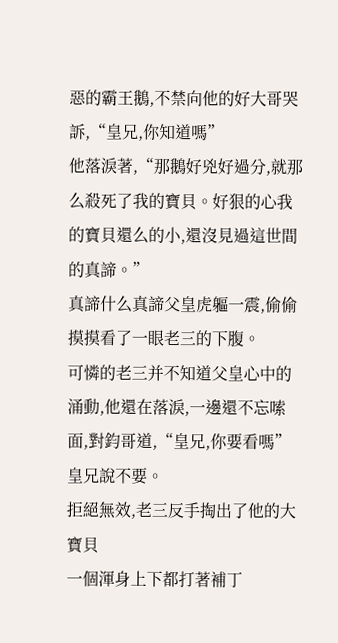惡的霸王鵝,不禁向他的好大哥哭訴,“皇兄,你知道嗎”
他落淚著,“那鵝好兇好過分,就那么殺死了我的寶貝。好狠的心我的寶貝還么的小,還沒見過這世間的真諦。”
真諦什么真諦父皇虎軀一震,偷偷摸摸看了一眼老三的下腹。
可憐的老三并不知道父皇心中的涌動,他還在落淚,一邊還不忘嗦面,對鈞哥道,“皇兄,你要看嗎”
皇兄說不要。
拒絕無效,老三反手掏出了他的大寶貝
一個渾身上下都打著補丁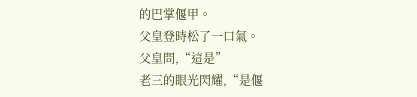的巴掌偃甲。
父皇登時松了一口氣。
父皇問,“這是”
老三的眼光閃耀,“是偃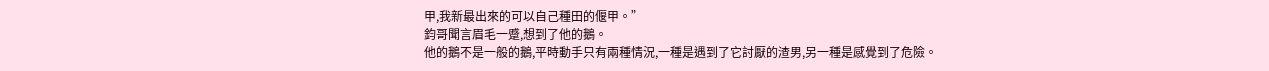甲,我新最出來的可以自己種田的偃甲。”
鈞哥聞言眉毛一蹙,想到了他的鵝。
他的鵝不是一般的鵝,平時動手只有兩種情況,一種是遇到了它討厭的渣男,另一種是感覺到了危險。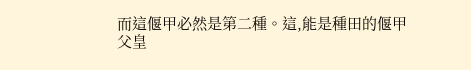而這偃甲必然是第二種。這,能是種田的偃甲
父皇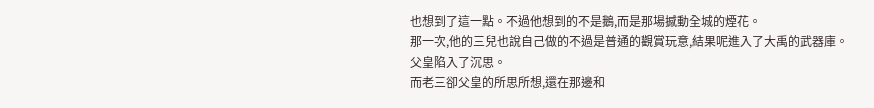也想到了這一點。不過他想到的不是鵝,而是那場撼動全城的煙花。
那一次,他的三兒也說自己做的不過是普通的觀賞玩意,結果呢進入了大禹的武器庫。
父皇陷入了沉思。
而老三卻父皇的所思所想,還在那邊和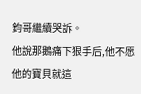鈞哥繼續哭訴。
他說那鵝痛下狠手后,他不愿他的寶貝就這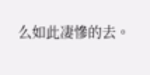么如此凄慘的去。